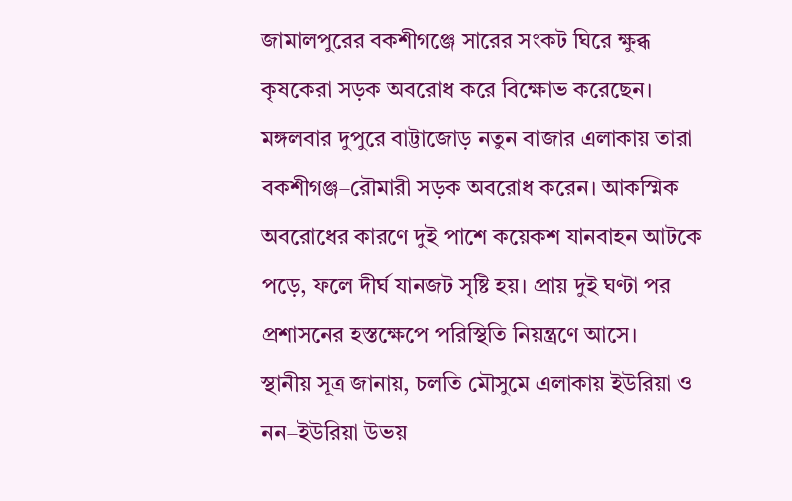জামালপুরের বকশীগঞ্জে সারের সংকট ঘিরে ক্ষুব্ধ কৃষকেরা সড়ক অবরোধ করে বিক্ষোভ করেছেন। মঙ্গলবার দুপুরে বাট্টাজোড় নতুন বাজার এলাকায় তারা বকশীগঞ্জ–রৌমারী সড়ক অবরোধ করেন। আকস্মিক অবরোধের কারণে দুই পাশে কয়েকশ যানবাহন আটকে পড়ে, ফলে দীর্ঘ যানজট সৃষ্টি হয়। প্রায় দুই ঘণ্টা পর প্রশাসনের হস্তক্ষেপে পরিস্থিতি নিয়ন্ত্রণে আসে।
স্থানীয় সূত্র জানায়, চলতি মৌসুমে এলাকায় ইউরিয়া ও নন–ইউরিয়া উভয়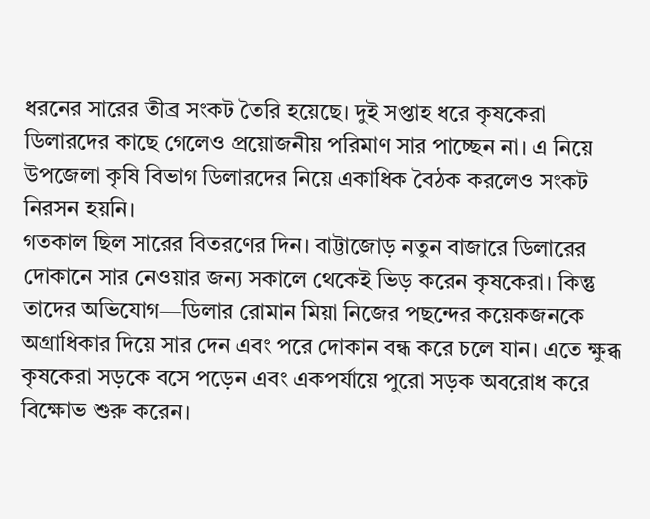ধরনের সারের তীব্র সংকট তৈরি হয়েছে। দুই সপ্তাহ ধরে কৃষকেরা ডিলারদের কাছে গেলেও প্রয়োজনীয় পরিমাণ সার পাচ্ছেন না। এ নিয়ে উপজেলা কৃষি বিভাগ ডিলারদের নিয়ে একাধিক বৈঠক করলেও সংকট নিরসন হয়নি।
গতকাল ছিল সারের বিতরণের দিন। বাট্টাজোড় নতুন বাজারে ডিলারের দোকানে সার নেওয়ার জন্য সকালে থেকেই ভিড় করেন কৃষকেরা। কিন্তু তাদের অভিযোগ—ডিলার রোমান মিয়া নিজের পছন্দের কয়েকজনকে অগ্রাধিকার দিয়ে সার দেন এবং পরে দোকান বন্ধ করে চলে যান। এতে ক্ষুব্ধ কৃষকেরা সড়কে বসে পড়েন এবং একপর্যায়ে পুরো সড়ক অবরোধ করে বিক্ষোভ শুরু করেন।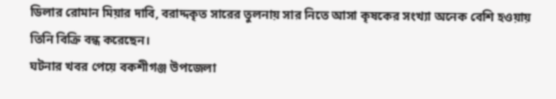ডিলার রোমান মিয়ার দাবি, বরাদ্দকৃত সারের তুলনায় সার নিতে আসা কৃষকের সংখ্যা অনেক বেশি হওয়ায় তিনি বিক্রি বন্ধ করেছেন।
ঘটনার খবর পেয়ে বকশীগঞ্জ উপজেলা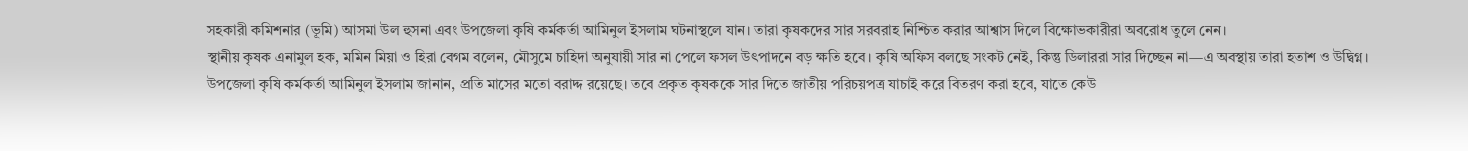সহকারী কমিশনার (ভূমি) আসমা উল হুসনা এবং উপজেলা কৃষি কর্মকর্তা আমিনুল ইসলাম ঘটনাস্থলে যান। তারা কৃষকদের সার সরবরাহ নিশ্চিত করার আশ্বাস দিলে বিক্ষোভকারীরা অবরোধ তুলে নেন।
স্থানীয় কৃষক এনামুল হক, মমিন মিয়া ও হিরা বেগম বলেন, মৌসুমে চাহিদা অনুযায়ী সার না পেলে ফসল উৎপাদনে বড় ক্ষতি হবে। কৃষি অফিস বলছে সংকট নেই, কিন্তু ডিলাররা সার দিচ্ছেন না—এ অবস্থায় তারা হতাশ ও উদ্বিগ্ন।
উপজেলা কৃষি কর্মকর্তা আমিনুল ইসলাম জানান, প্রতি মাসের মতো বরাদ্দ রয়েছে। তবে প্রকৃত কৃষককে সার দিতে জাতীয় পরিচয়পত্র যাচাই করে বিতরণ করা হবে, যাতে কেউ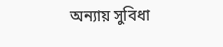অন্যায় সুবিধা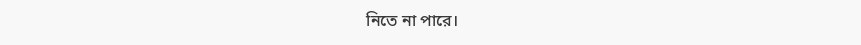নিতে না পারে।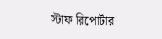স্টাফ রিপোর্টার